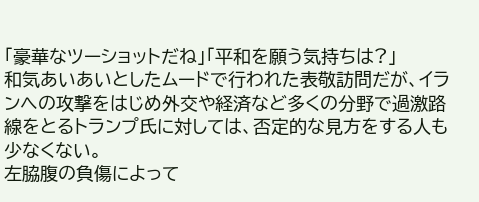「豪華なツーショットだね」「平和を願う気持ちは?」
和気あいあいとしたムードで行われた表敬訪問だが、イランへの攻撃をはじめ外交や経済など多くの分野で過激路線をとるトランプ氏に対しては、否定的な見方をする人も少なくない。
左脇腹の負傷によって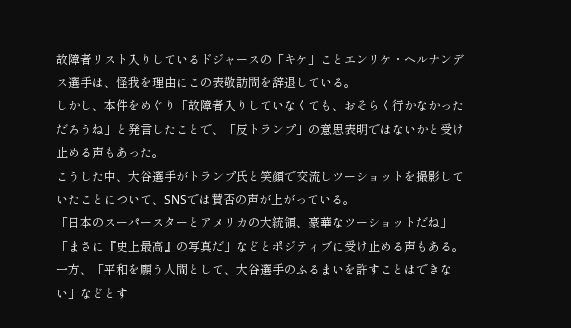故障者リスト入りしているドジャースの「キケ」ことエンリケ・ヘルナンデス選手は、怪我を理由にこの表敬訪問を辞退している。
しかし、本件をめぐり「故障者入りしていなくても、おそらく行かなかっただろうね」と発言したことで、「反トランプ」の意思表明ではないかと受け止める声もあった。
こうした中、大谷選手がトランプ氏と笑顔で交流しツーショットを撮影していたことについて、SNSでは賛否の声が上がっている。
「日本のスーパースターとアメリカの大統領、豪華なツーショットだね」「まさに『史上最高』の写真だ」などとポジティブに受け止める声もある。
一方、「平和を願う人間として、大谷選手のふるまいを許すことはできない」などとす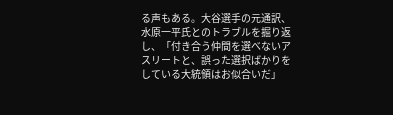る声もある。大谷選手の元通訳、水原一平氏とのトラブルを掘り返し、「付き合う仲間を選べないアスリートと、誤った選択ばかりをしている大統領はお似合いだ」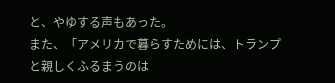と、やゆする声もあった。
また、「アメリカで暮らすためには、トランプと親しくふるまうのは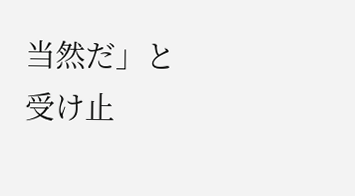当然だ」と受け止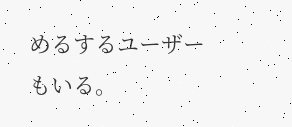めるするユーザーもいる。